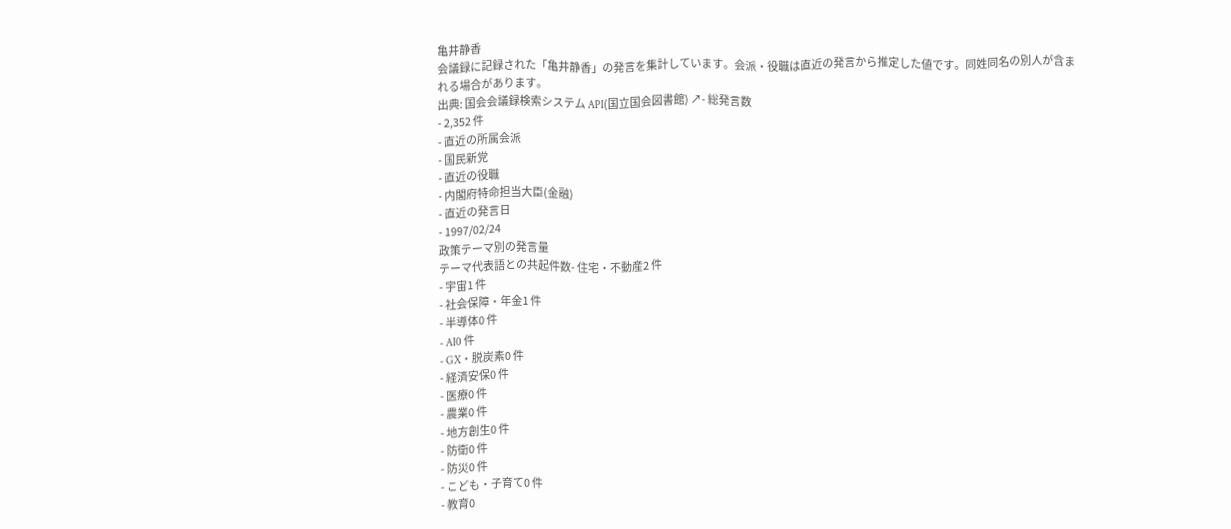亀井静香
会議録に記録された「亀井静香」の発言を集計しています。会派・役職は直近の発言から推定した値です。同姓同名の別人が含まれる場合があります。
出典: 国会会議録検索システム API(国立国会図書館) ↗- 総発言数
- 2,352 件
- 直近の所属会派
- 国民新党
- 直近の役職
- 内閣府特命担当大臣(金融)
- 直近の発言日
- 1997/02/24
政策テーマ別の発言量
テーマ代表語との共起件数- 住宅・不動産2 件
- 宇宙1 件
- 社会保障・年金1 件
- 半導体0 件
- AI0 件
- GX・脱炭素0 件
- 経済安保0 件
- 医療0 件
- 農業0 件
- 地方創生0 件
- 防衛0 件
- 防災0 件
- こども・子育て0 件
- 教育0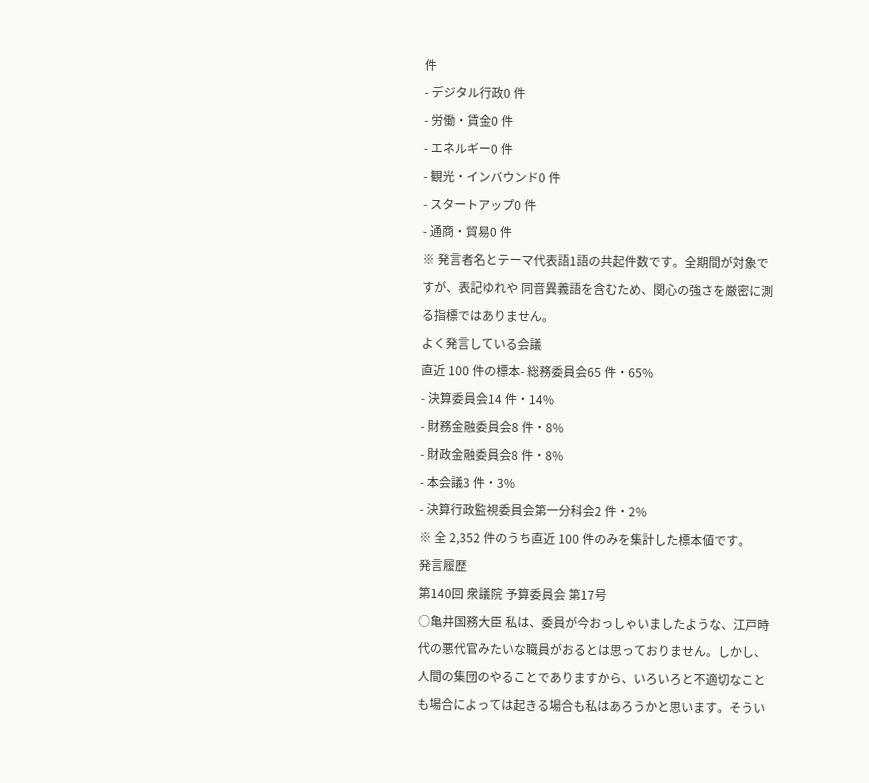件
- デジタル行政0 件
- 労働・賃金0 件
- エネルギー0 件
- 観光・インバウンド0 件
- スタートアップ0 件
- 通商・貿易0 件
※ 発言者名とテーマ代表語1語の共起件数です。全期間が対象ですが、表記ゆれや 同音異義語を含むため、関心の強さを厳密に測る指標ではありません。
よく発言している会議
直近 100 件の標本- 総務委員会65 件・65%
- 決算委員会14 件・14%
- 財務金融委員会8 件・8%
- 財政金融委員会8 件・8%
- 本会議3 件・3%
- 決算行政監視委員会第一分科会2 件・2%
※ 全 2,352 件のうち直近 100 件のみを集計した標本値です。
発言履歴
第140回 衆議院 予算委員会 第17号
○亀井国務大臣 私は、委員が今おっしゃいましたような、江戸時代の悪代官みたいな職員がおるとは思っておりません。しかし、人間の集団のやることでありますから、いろいろと不適切なことも場合によっては起きる場合も私はあろうかと思います。そうい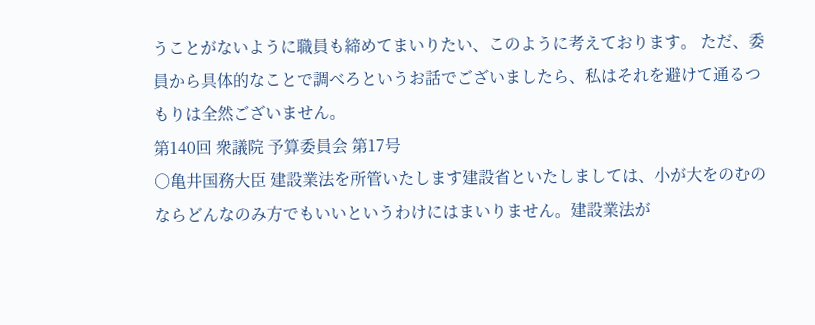うことがないように職員も締めてまいりたい、このように考えております。 ただ、委員から具体的なことで調べろというお話でございましたら、私はそれを避けて通るつもりは全然ございません。
第140回 衆議院 予算委員会 第17号
○亀井国務大臣 建設業法を所管いたします建設省といたしましては、小が大をのむのならどんなのみ方でもいいというわけにはまいりません。建設業法が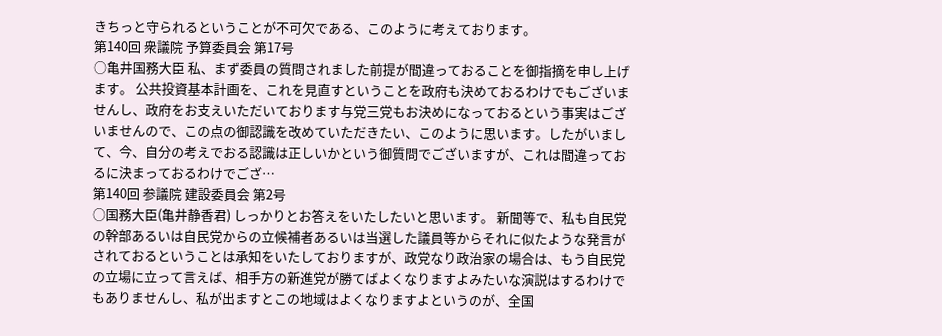きちっと守られるということが不可欠である、このように考えております。
第140回 衆議院 予算委員会 第17号
○亀井国務大臣 私、まず委員の質問されました前提が間違っておることを御指摘を申し上げます。 公共投資基本計画を、これを見直すということを政府も決めておるわけでもございませんし、政府をお支えいただいております与党三党もお決めになっておるという事実はございませんので、この点の御認識を改めていただきたい、このように思います。したがいまして、今、自分の考えでおる認識は正しいかという御質問でございますが、これは間違っておるに決まっておるわけでござ…
第140回 参議院 建設委員会 第2号
○国務大臣(亀井静香君) しっかりとお答えをいたしたいと思います。 新聞等で、私も自民党の幹部あるいは自民党からの立候補者あるいは当選した議員等からそれに似たような発言がされておるということは承知をいたしておりますが、政党なり政治家の場合は、もう自民党の立場に立って言えば、相手方の新進党が勝てばよくなりますよみたいな演説はするわけでもありませんし、私が出ますとこの地域はよくなりますよというのが、全国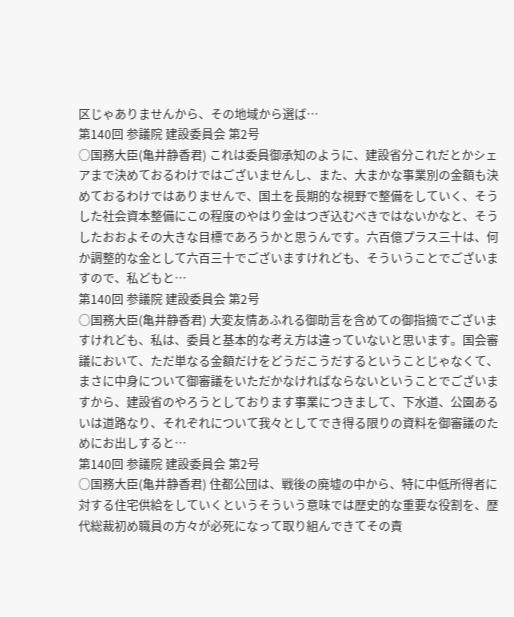区じゃありませんから、その地域から選ば…
第140回 参議院 建設委員会 第2号
○国務大臣(亀井静香君) これは委員御承知のように、建設省分これだとかシェアまで決めておるわけではございませんし、また、大まかな事業別の金額も決めておるわけではありませんで、国土を長期的な視野で整備をしていく、そうした社会資本整備にこの程度のやはり金はつぎ込むべきではないかなと、そうしたおおよその大きな目標であろうかと思うんです。六百億プラス三十は、何か調整的な金として六百三十でございますけれども、そういうことでございますので、私どもと…
第140回 参議院 建設委員会 第2号
○国務大臣(亀井静香君) 大変友情あふれる御助言を含めての御指摘でございますけれども、私は、委員と基本的な考え方は違っていないと思います。国会審議において、ただ単なる金額だけをどうだこうだするということじゃなくて、まさに中身について御審議をいただかなければならないということでございますから、建設省のやろうとしております事業につきまして、下水道、公園あるいは道路なり、それぞれについて我々としてでき得る限りの資料を御審議のためにお出しすると…
第140回 参議院 建設委員会 第2号
○国務大臣(亀井静香君) 住都公団は、戦後の廃墟の中から、特に中低所得者に対する住宅供給をしていくというそういう意味では歴史的な重要な役割を、歴代総裁初め職員の方々が必死になって取り組んできてその責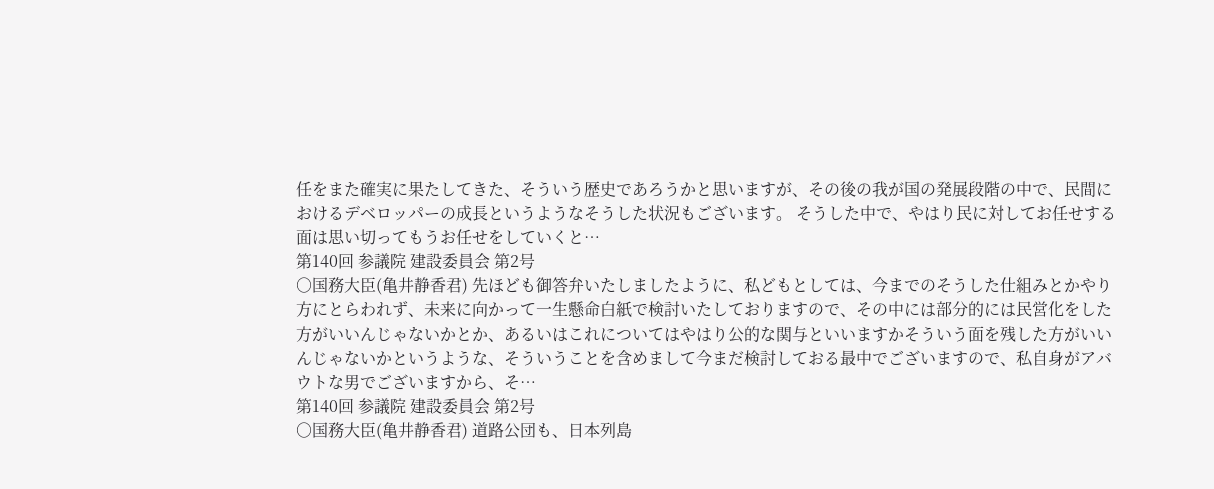任をまた確実に果たしてきた、そういう歴史であろうかと思いますが、その後の我が国の発展段階の中で、民間におけるデベロッパーの成長というようなそうした状況もございます。 そうした中で、やはり民に対してお任せする面は思い切ってもうお任せをしていくと…
第140回 参議院 建設委員会 第2号
○国務大臣(亀井静香君) 先ほども御答弁いたしましたように、私どもとしては、今までのそうした仕組みとかやり方にとらわれず、未来に向かって一生懸命白紙で検討いたしておりますので、その中には部分的には民営化をした方がいいんじゃないかとか、あるいはこれについてはやはり公的な関与といいますかそういう面を残した方がいいんじゃないかというような、そういうことを含めまして今まだ検討しておる最中でございますので、私自身がアバウトな男でございますから、そ…
第140回 参議院 建設委員会 第2号
○国務大臣(亀井静香君) 道路公団も、日本列島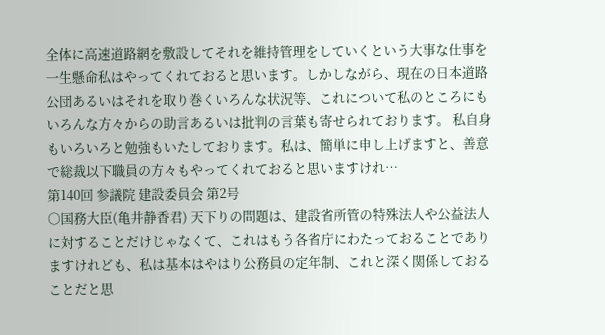全体に高速道路網を敷設してそれを維持管理をしていくという大事な仕事を一生懸命私はやってくれておると思います。しかしながら、現在の日本道路公団あるいはそれを取り巻くいろんな状況等、これについて私のところにもいろんな方々からの助言あるいは批判の言葉も寄せられております。 私自身もいろいろと勉強もいたしております。私は、簡単に申し上げますと、善意で総裁以下職員の方々もやってくれておると思いますけれ…
第140回 参議院 建設委員会 第2号
○国務大臣(亀井静香君) 天下りの問題は、建設省所管の特殊法人や公益法人に対することだけじゃなくて、これはもう各省庁にわたっておることでありますけれども、私は基本はやはり公務員の定年制、これと深く関係しておることだと思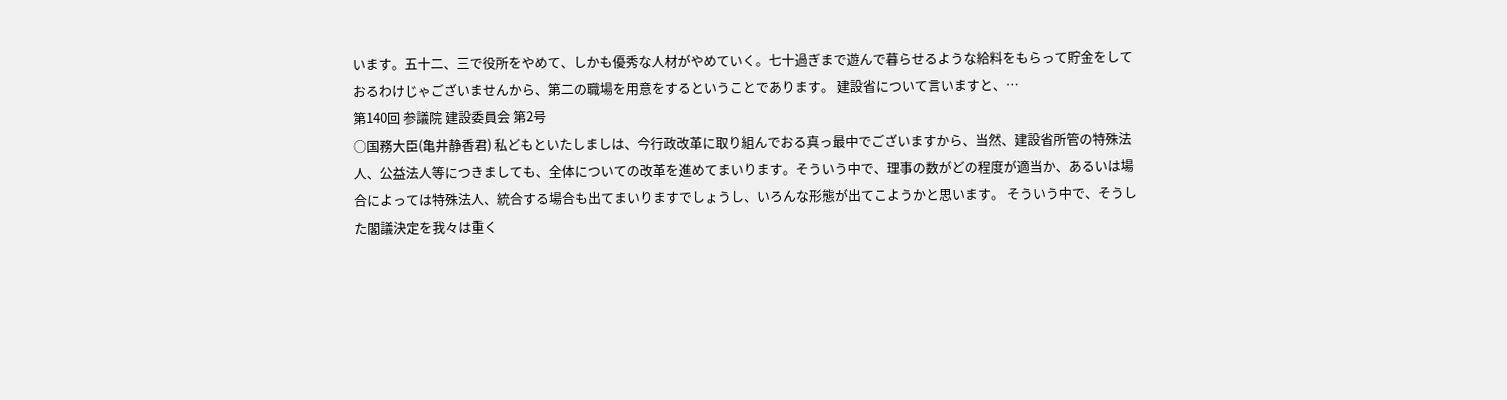います。五十二、三で役所をやめて、しかも優秀な人材がやめていく。七十過ぎまで遊んで暮らせるような給料をもらって貯金をしておるわけじゃございませんから、第二の職場を用意をするということであります。 建設省について言いますと、…
第140回 参議院 建設委員会 第2号
○国務大臣(亀井静香君) 私どもといたしましは、今行政改革に取り組んでおる真っ最中でございますから、当然、建設省所管の特殊法人、公益法人等につきましても、全体についての改革を進めてまいります。そういう中で、理事の数がどの程度が適当か、あるいは場合によっては特殊法人、統合する場合も出てまいりますでしょうし、いろんな形態が出てこようかと思います。 そういう中で、そうした閣議決定を我々は重く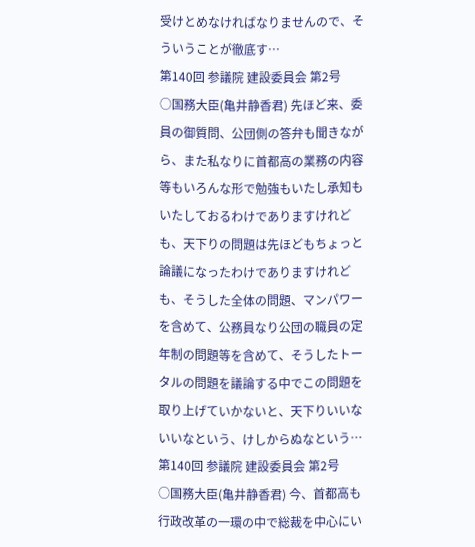受けとめなければなりませんので、そういうことが徹底す…
第140回 参議院 建設委員会 第2号
○国務大臣(亀井静香君) 先ほど来、委員の御質問、公団側の答弁も聞きながら、また私なりに首都高の業務の内容等もいろんな形で勉強もいたし承知もいたしておるわけでありますけれども、天下りの問題は先ほどもちょっと論議になったわけでありますけれども、そうした全体の問題、マンパワーを含めて、公務員なり公団の職員の定年制の問題等を含めて、そうしたトータルの問題を議論する中でこの問題を取り上げていかないと、天下りいいないいなという、けしからぬなという…
第140回 参議院 建設委員会 第2号
○国務大臣(亀井静香君) 今、首都高も行政改革の一環の中で総裁を中心にい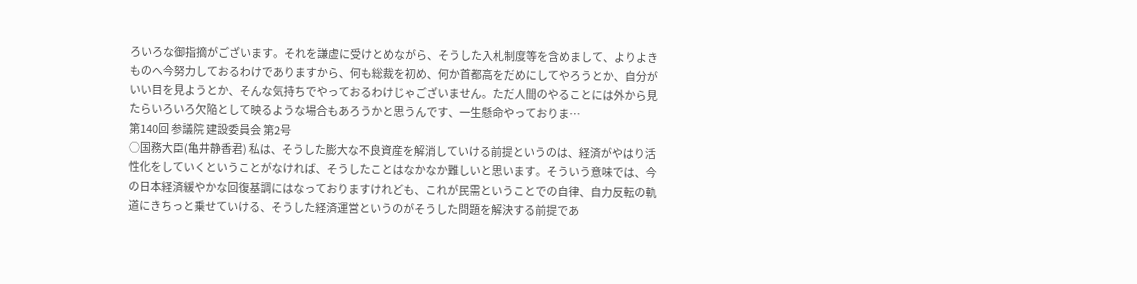ろいろな御指摘がございます。それを謙虚に受けとめながら、そうした入札制度等を含めまして、よりよきものへ今努力しておるわけでありますから、何も総裁を初め、何か首都高をだめにしてやろうとか、自分がいい目を見ようとか、そんな気持ちでやっておるわけじゃございません。ただ人間のやることには外から見たらいろいろ欠陥として映るような場合もあろうかと思うんです、一生懸命やっておりま…
第140回 参議院 建設委員会 第2号
○国務大臣(亀井静香君) 私は、そうした膨大な不良資産を解消していける前提というのは、経済がやはり活性化をしていくということがなければ、そうしたことはなかなか難しいと思います。そういう意味では、今の日本経済緩やかな回復基調にはなっておりますけれども、これが民需ということでの自律、自力反転の軌道にきちっと乗せていける、そうした経済運営というのがそうした問題を解決する前提であ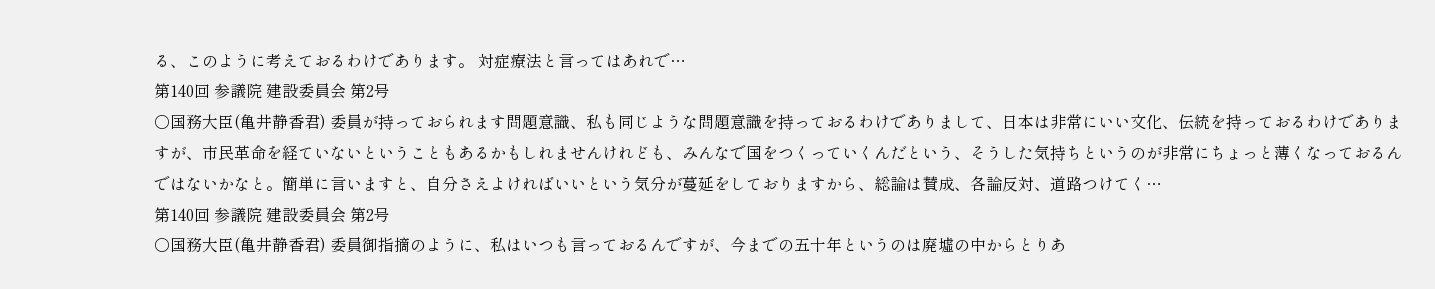る、このように考えておるわけであります。 対症療法と言ってはあれで…
第140回 参議院 建設委員会 第2号
○国務大臣(亀井静香君) 委員が持っておられます問題意識、私も同じような問題意識を持っておるわけでありまして、日本は非常にいい文化、伝統を持っておるわけでありますが、市民革命を経ていないということもあるかもしれませんけれども、みんなで国をつくっていくんだという、そうした気持ちというのが非常にちょっと薄くなっておるんではないかなと。簡単に言いますと、自分さえよければいいという気分が蔓延をしておりますから、総論は賛成、各論反対、道路つけてく…
第140回 参議院 建設委員会 第2号
○国務大臣(亀井静香君) 委員御指摘のように、私はいつも言っておるんですが、今までの五十年というのは廃墟の中からとりあ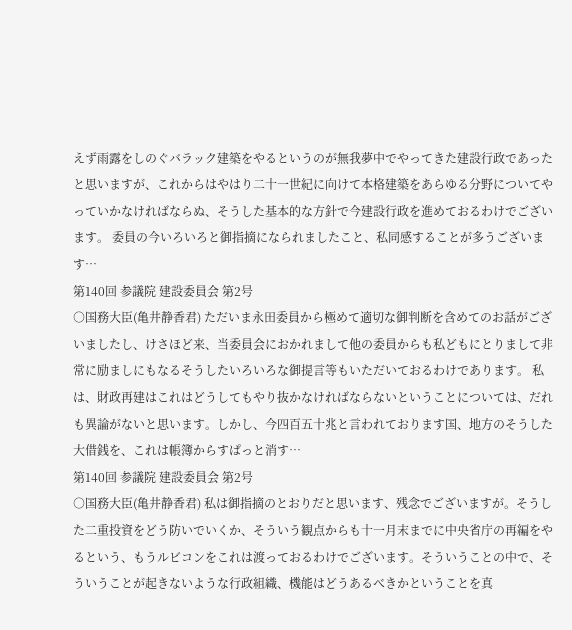えず雨露をしのぐバラック建築をやるというのが無我夢中でやってきた建設行政であったと思いますが、これからはやはり二十一世紀に向けて本格建築をあらゆる分野についてやっていかなければならぬ、そうした基本的な方針で今建設行政を進めておるわけでございます。 委員の今いろいろと御指摘になられましたこと、私同感することが多うございます…
第140回 参議院 建設委員会 第2号
○国務大臣(亀井静香君) ただいま永田委員から極めて適切な御判断を含めてのお話がございましたし、けさほど来、当委員会におかれまして他の委員からも私どもにとりまして非常に励ましにもなるそうしたいろいろな御提言等もいただいておるわけであります。 私は、財政再建はこれはどうしてもやり抜かなければならないということについては、だれも異論がないと思います。しかし、今四百五十兆と言われております国、地方のそうした大借銭を、これは帳簿からすぱっと消す…
第140回 参議院 建設委員会 第2号
○国務大臣(亀井静香君) 私は御指摘のとおりだと思います、残念でございますが。そうした二重投資をどう防いでいくか、そういう観点からも十一月末までに中央省庁の再編をやるという、もうルビコンをこれは渡っておるわけでございます。そういうことの中で、そういうことが起きないような行政組織、機能はどうあるべきかということを真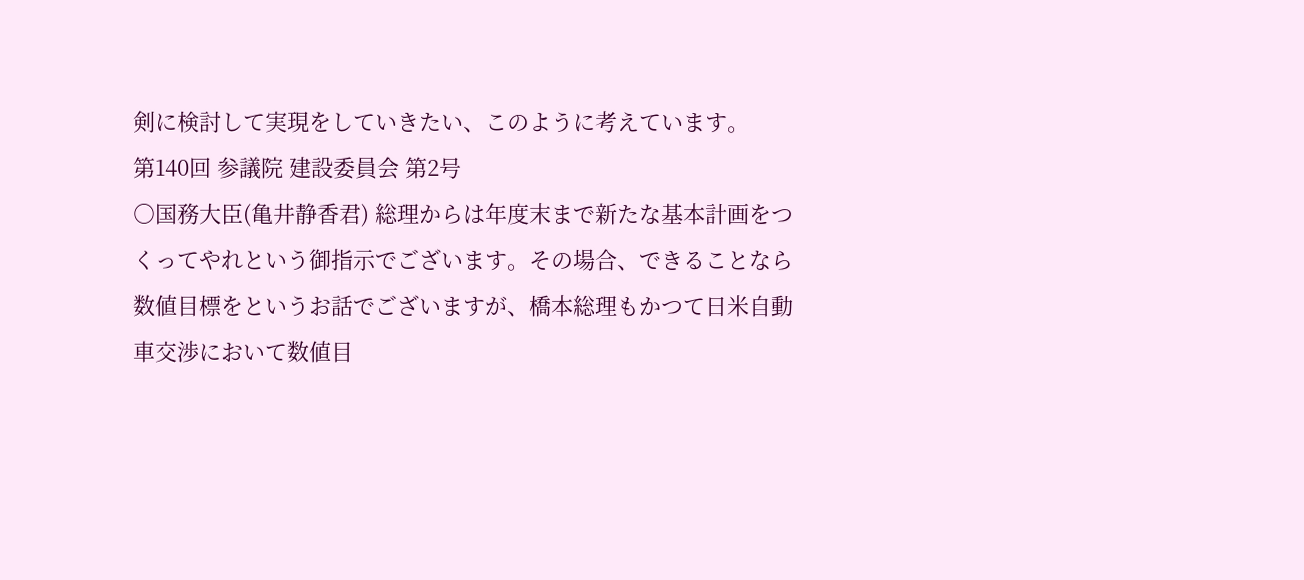剣に検討して実現をしていきたい、このように考えています。
第140回 参議院 建設委員会 第2号
○国務大臣(亀井静香君) 総理からは年度末まで新たな基本計画をつくってやれという御指示でございます。その場合、できることなら数値目標をというお話でございますが、橋本総理もかつて日米自動車交渉において数値目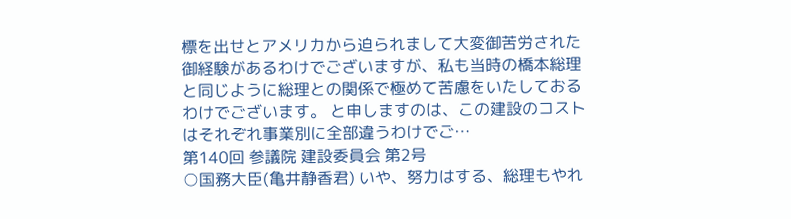標を出せとアメリカから迫られまして大変御苦労された御経験があるわけでございますが、私も当時の橋本総理と同じように総理との関係で極めて苦慮をいたしておるわけでございます。 と申しますのは、この建設のコストはそれぞれ事業別に全部違うわけでご…
第140回 参議院 建設委員会 第2号
○国務大臣(亀井静香君) いや、努力はする、総理もやれ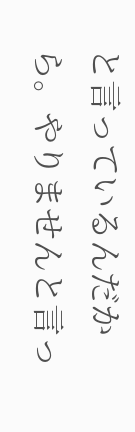と言っているんだから。やりませんと言っ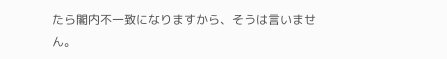たら閣内不一致になりますから、そうは言いません。